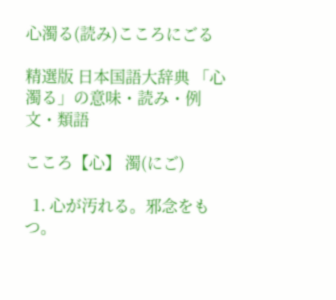心濁る(読み)こころにごる

精選版 日本国語大辞典 「心濁る」の意味・読み・例文・類語

こころ【心】 濁(にご)

  1. 心が汚れる。邪念をもつ。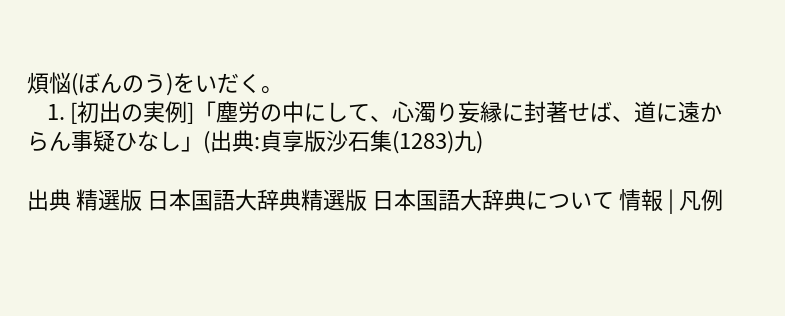煩悩(ぼんのう)をいだく。
    1. [初出の実例]「塵労の中にして、心濁り妄縁に封著せば、道に遠からん事疑ひなし」(出典:貞享版沙石集(1283)九)

出典 精選版 日本国語大辞典精選版 日本国語大辞典について 情報 | 凡例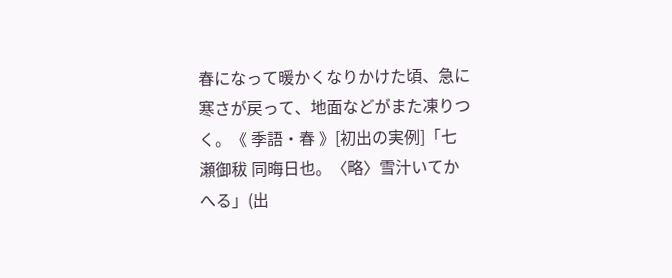春になって暖かくなりかけた頃、急に寒さが戻って、地面などがまた凍りつく。《 季語・春 》[初出の実例]「七瀬御秡 同晦日也。〈略〉雪汁いてかへる」(出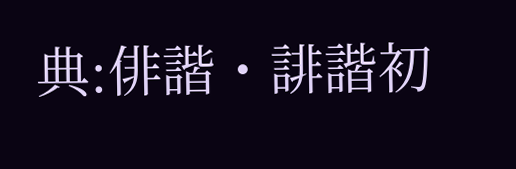典:俳諧・誹諧初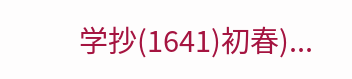学抄(1641)初春)...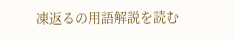凍返るの用語解説を読む